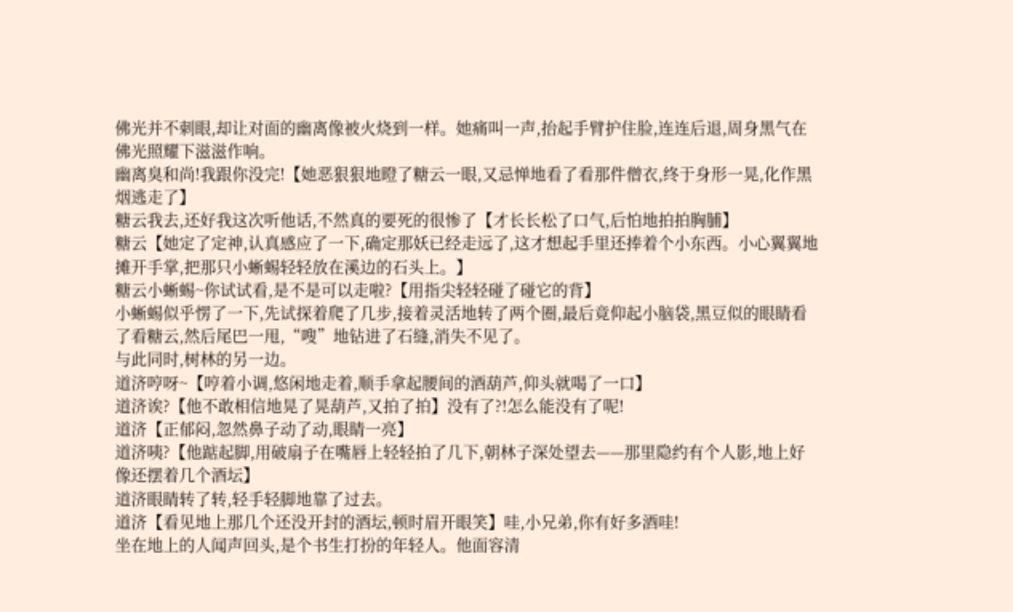佛光并不刺眼,却让对面的幽离像被火烧到一样。她痛叫一声,抬起手臂护住脸,连连后退,周身黑气在佛光照耀下滋滋作响。
幽离臭和尚!我跟你没完!【她恶狠狠地瞪了糖云一眼,又忌惮地看了看那件僧衣,终于身形一晃,化作黑烟逃走了】
糖云我去,还好我这次听他话,不然真的要死的很惨了【才长长松了口气,后怕地拍拍胸脯】
糖云【她定了定神,认真感应了一下,确定那妖已经走远了,这才想起手里还捧着个小东西。小心翼翼地摊开手掌,把那只小蜥蜴轻轻放在溪边的石头上。】
糖云小蜥蜴~你试试看,是不是可以走啦?【用指尖轻轻碰了碰它的背】
小蜥蜴似乎愣了一下,先试探着爬了几步,接着灵活地转了两个圈,最后竟仰起小脑袋,黑豆似的眼睛看了看糖云,然后尾巴一甩,“嗖”地钻进了石缝,消失不见了。
与此同时,树林的另一边。
道济哼呀~【哼着小调,悠闲地走着,顺手拿起腰间的酒葫芦,仰头就喝了一口】
道济诶?【他不敢相信地晃了晃葫芦,又拍了拍】没有了?!怎么能没有了呢!
道济【正郁闷,忽然鼻子动了动,眼睛一亮】
道济咦?【他踮起脚,用破扇子在嘴唇上轻轻拍了几下,朝林子深处望去——那里隐约有个人影,地上好像还摆着几个酒坛】
道济眼睛转了转,轻手轻脚地靠了过去。
道济【看见地上那几个还没开封的酒坛,顿时眉开眼笑】哇,小兄弟,你有好多酒哇!
坐在地上的人闻声回头,是个书生打扮的年轻人。他面容清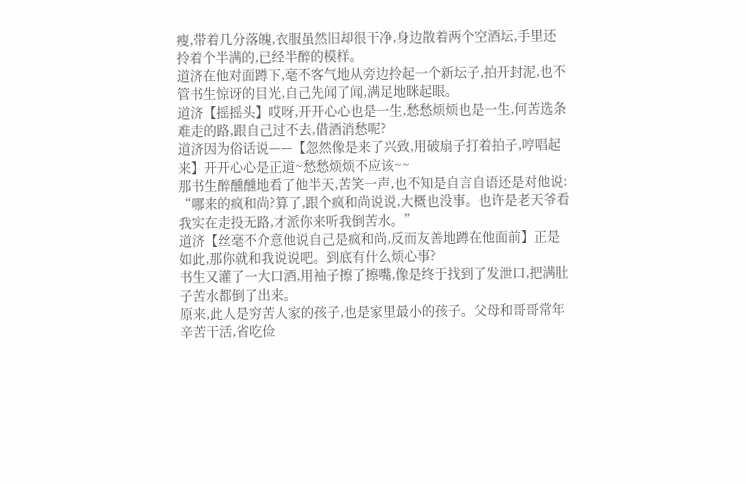瘦,带着几分落魄,衣服虽然旧却很干净,身边散着两个空酒坛,手里还拎着个半满的,已经半醉的模样。
道济在他对面蹲下,毫不客气地从旁边拎起一个新坛子,拍开封泥,也不管书生惊讶的目光,自己先闻了闻,满足地眯起眼。
道济【摇摇头】哎呀,开开心心也是一生,愁愁烦烦也是一生,何苦选条难走的路,跟自己过不去,借酒消愁呢?
道济因为俗话说——【忽然像是来了兴致,用破扇子打着拍子,哼唱起来】开开心心是正道~愁愁烦烦不应该~~
那书生醉醺醺地看了他半天,苦笑一声,也不知是自言自语还是对他说:
“哪来的疯和尚?算了,跟个疯和尚说说,大概也没事。也许是老天爷看我实在走投无路,才派你来听我倒苦水。”
道济【丝毫不介意他说自己是疯和尚,反而友善地蹲在他面前】正是如此,那你就和我说说吧。到底有什么烦心事?
书生又灌了一大口酒,用袖子擦了擦嘴,像是终于找到了发泄口,把满肚子苦水都倒了出来。
原来,此人是穷苦人家的孩子,也是家里最小的孩子。父母和哥哥常年辛苦干活,省吃俭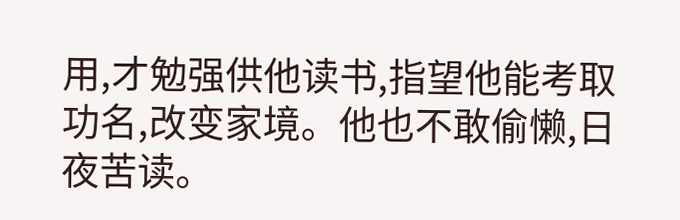用,才勉强供他读书,指望他能考取功名,改变家境。他也不敢偷懒,日夜苦读。